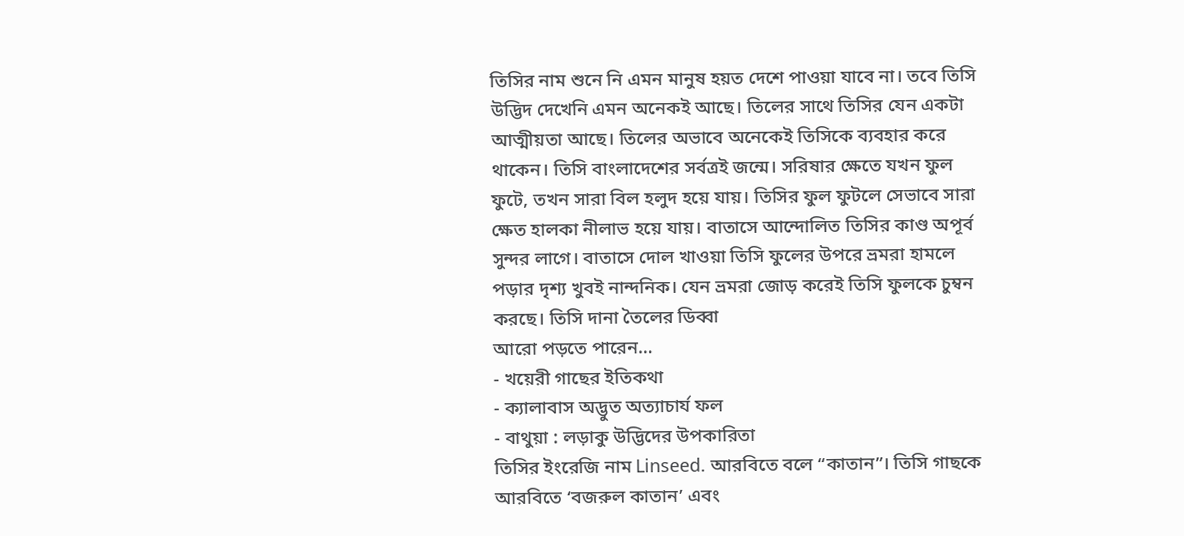তিসির নাম শুনে নি এমন মানুষ হয়ত দেশে পাওয়া যাবে না। তবে তিসি উদ্ভিদ দেখেনি এমন অনেকই আছে। তিলের সাথে তিসির যেন একটা আত্মীয়তা আছে। তিলের অভাবে অনেকেই তিসিকে ব্যবহার করে থাকেন। তিসি বাংলাদেশের সর্বত্রই জন্মে। সরিষার ক্ষেতে যখন ফুল ফুটে, তখন সারা বিল হলুদ হয়ে যায়। তিসির ফুল ফুটলে সেভাবে সারা ক্ষেত হালকা নীলাভ হয়ে যায়। বাতাসে আন্দোলিত তিসির কাণ্ড অপূর্ব সুন্দর লাগে। বাতাসে দোল খাওয়া তিসি ফুলের উপরে ভ্রমরা হামলে পড়ার দৃশ্য খুবই নান্দনিক। যেন ভ্রমরা জোড় করেই তিসি ফুলকে চুম্বন করছে। তিসি দানা তৈলের ডিব্বা
আরো পড়তে পারেন…
- খয়েরী গাছের ইতিকথা
- ক্যালাবাস অদ্ভুত অত্যাচার্য ফল
- বাথুয়া : লড়াকু উদ্ভিদের উপকারিতা
তিসির ইংরেজি নাম Linseed. আরবিতে বলে “কাতান”। তিসি গাছকে আরবিতে ‘বজরুল কাতান’ এবং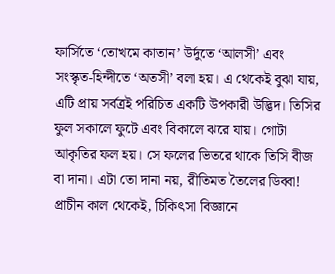ফার্সিতে ‘তোখমে কাতান’ উর্দুতে ‘আলসী’ এবং সংস্কৃত-হিন্দীতে ‘অতসী’ বলা হয়। এ থেকেই বুঝা যায়, এটি প্রায় সর্বত্রই পরিচিত একটি উপকারী উদ্ভিদ। তিসির ফুল সকালে ফুটে এবং বিকালে ঝরে যায়। গোটা আকৃতির ফল হয়। সে ফলের ভিতরে থাকে তিসি বীজ বা দানা। এটা তো দানা নয়, রীতিমত তৈলের ডিব্বা!
প্রাচীন কাল থেকেই, চিকিৎসা বিজ্ঞানে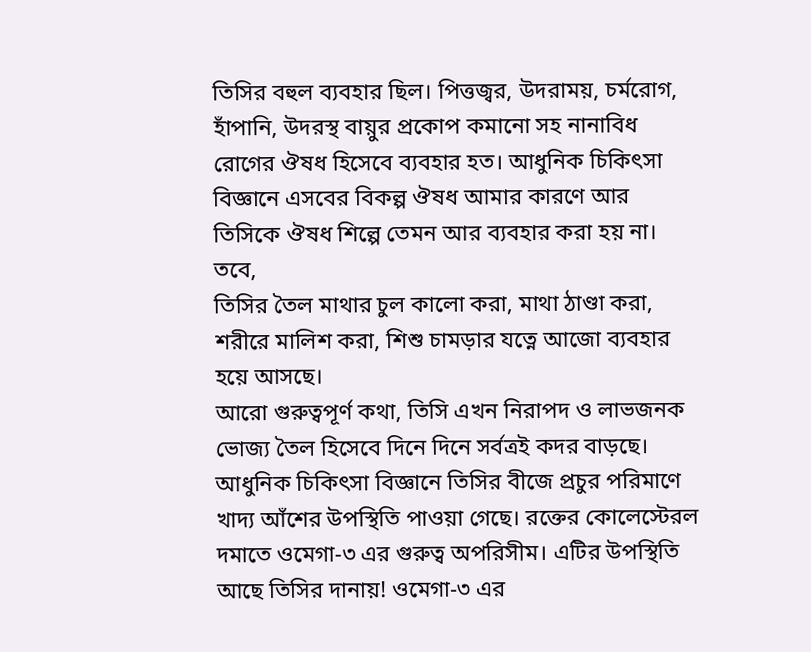তিসির বহুল ব্যবহার ছিল। পিত্তজ্বর, উদরাময়, চর্মরোগ, হাঁপানি, উদরস্থ বায়ুর প্রকোপ কমানো সহ নানাবিধ রোগের ঔষধ হিসেবে ব্যবহার হত। আধুনিক চিকিৎসা বিজ্ঞানে এসবের বিকল্প ঔষধ আমার কারণে আর তিসিকে ঔষধ শিল্পে তেমন আর ব্যবহার করা হয় না। তবে,
তিসির তৈল মাথার চুল কালো করা, মাথা ঠাণ্ডা করা, শরীরে মালিশ করা, শিশু চামড়ার যত্নে আজো ব্যবহার হয়ে আসছে।
আরো গুরুত্বপূর্ণ কথা, তিসি এখন নিরাপদ ও লাভজনক ভোজ্য তৈল হিসেবে দিনে দিনে সর্বত্রই কদর বাড়ছে। আধুনিক চিকিৎসা বিজ্ঞানে তিসির বীজে প্রচুর পরিমাণে খাদ্য আঁশের উপস্থিতি পাওয়া গেছে। রক্তের কোলেস্টেরল দমাতে ওমেগা-৩ এর গুরুত্ব অপরিসীম। এটির উপস্থিতি আছে তিসির দানায়! ওমেগা-৩ এর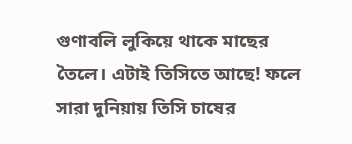গুণাবলি লুকিয়ে থাকে মাছের তৈলে। এটাই তিসিতে আছে! ফলে সারা দুনিয়ায় তিসি চাষের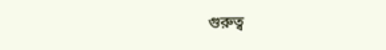গুরুত্ব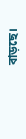বাড়ছে।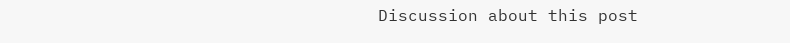Discussion about this post